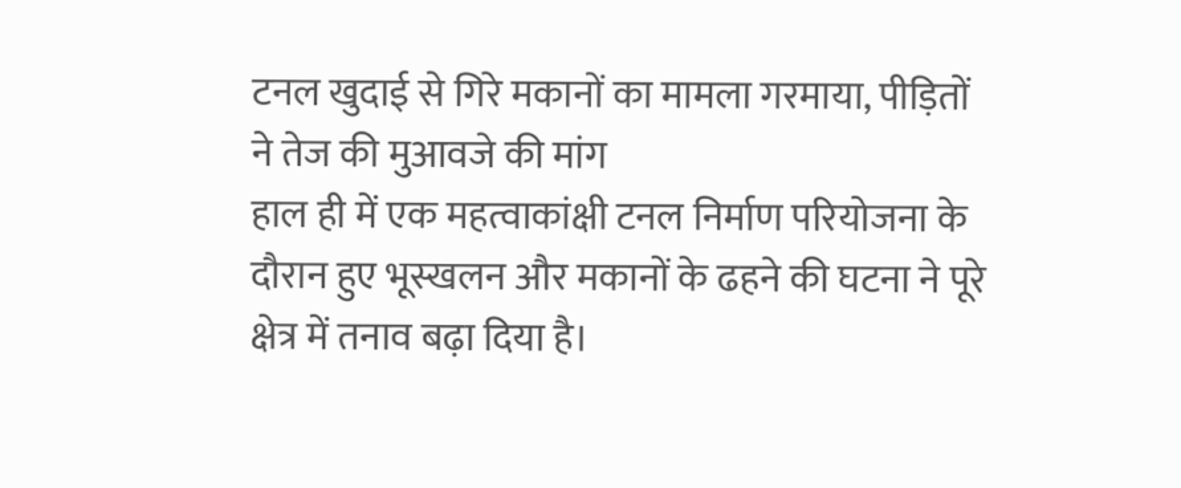टनल खुदाई से गिरे मकानों का मामला गरमाया, पीड़ितों ने तेज की मुआवजे की मांग
हाल ही में एक महत्वाकांक्षी टनल निर्माण परियोजना के दौरान हुए भूस्खलन और मकानों के ढहने की घटना ने पूरे क्षेत्र में तनाव बढ़ा दिया है।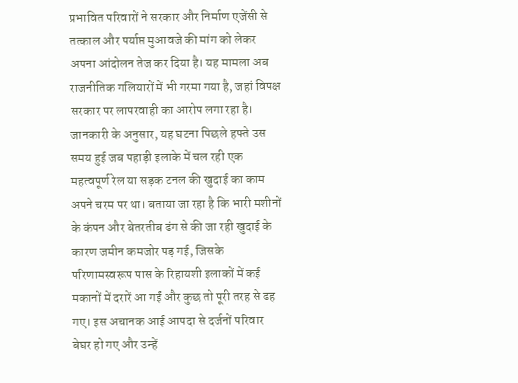प्रभावित परिवारों ने सरकार और निर्माण एजेंसी से तत्काल और पर्याप्त मुआवजे की मांग को लेकर अपना आंदोलन तेज कर दिया है। यह मामला अब राजनीतिक गलियारों में भी गरमा गया है, जहां विपक्ष सरकार पर लापरवाही का आरोप लगा रहा है।
जानकारी के अनुसार, यह घटना पिछले हफ्ते उस समय हुई जब पहाड़ी इलाके में चल रही एक महत्वपूर्ण रेल या सड़क टनल की खुदाई का काम अपने चरम पर था। बताया जा रहा है कि भारी मशीनों के कंपन और बेतरतीब ढंग से की जा रही खुदाई के कारण जमीन कमजोर पड़ गई, जिसके परिणामस्वरूप पास के रिहायशी इलाकों में कई मकानों में दरारें आ गईं और कुछ तो पूरी तरह से ढह गए। इस अचानक आई आपदा से दर्जनों परिवार बेघर हो गए और उन्हें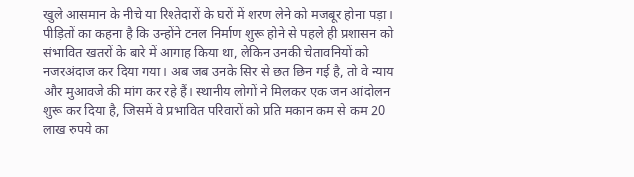खुले आसमान के नीचे या रिश्तेदारों के घरों में शरण लेने को मजबूर होना पड़ा।
पीड़ितों का कहना है कि उन्होंने टनल निर्माण शुरू होने से पहले ही प्रशासन को संभावित खतरों के बारे में आगाह किया था, लेकिन उनकी चेतावनियों को नजरअंदाज कर दिया गया। अब जब उनके सिर से छत छिन गई है, तो वे न्याय और मुआवजे की मांग कर रहे हैं। स्थानीय लोगों ने मिलकर एक जन आंदोलन शुरू कर दिया है, जिसमें वे प्रभावित परिवारों को प्रति मकान कम से कम 20 लाख रुपये का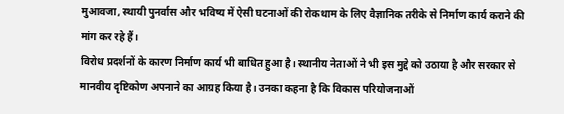मुआवजा, स्थायी पुनर्वास और भविष्य में ऐसी घटनाओं की रोकथाम के लिए वैज्ञानिक तरीके से निर्माण कार्य कराने की मांग कर रहे हैं।
विरोध प्रदर्शनों के कारण निर्माण कार्य भी बाधित हुआ है। स्थानीय नेताओं ने भी इस मुद्दे को उठाया है और सरकार से मानवीय दृष्टिकोण अपनाने का आग्रह किया है। उनका कहना है कि विकास परियोजनाओं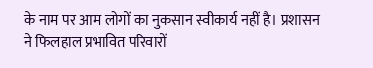के नाम पर आम लोगों का नुकसान स्वीकार्य नहीं है। प्रशासन ने फिलहाल प्रभावित परिवारों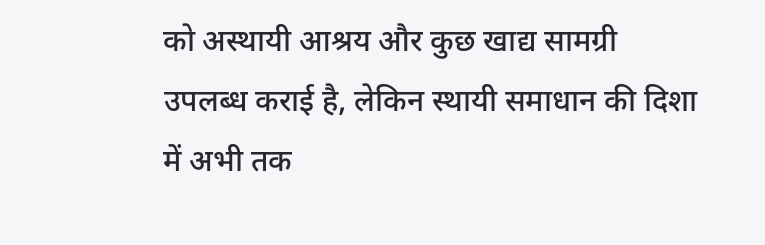को अस्थायी आश्रय और कुछ खाद्य सामग्री उपलब्ध कराई है, लेकिन स्थायी समाधान की दिशा में अभी तक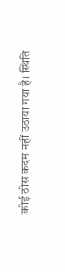कोई ठोस कदम नहीं उठाया गया है। स्थिति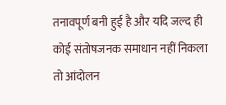तनावपूर्ण बनी हुई है और यदि जल्द ही कोई संतोषजनक समाधान नहीं निकला तो आंदोलन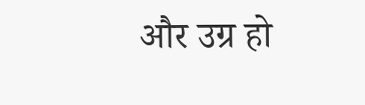और उग्र हो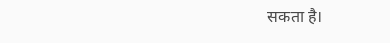सकता है।